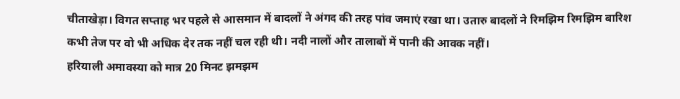चीताखेड़ा। विगत सप्ताह भर पहले से आसमान में बादलों ने अंगद की तरह पांव जमाएं रखा था। उतारु बादलों ने रिमझिम रिमझिम बारिश कभी तेज पर वो भी अधिक देर तक नहीं चल रही थी। नदी नालों और तालाबों में पानी की आवक नहीं।
हरियाली अमावस्या को मात्र 20 मिनट झमझम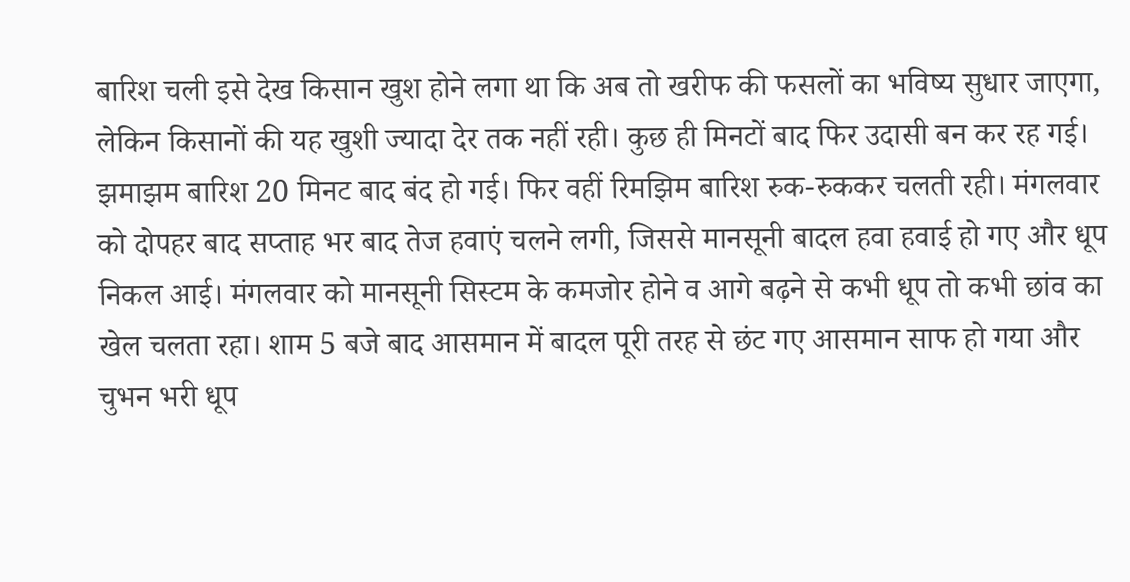बारिश चली इसे देख किसान खुश होने लगा था कि अब तो खरीफ की फसलों का भविष्य सुधार जाएगा, लेकिन किसानों की यह खुशी ज्यादा देर तक नहीं रही। कुछ ही मिनटों बाद फिर उदासी बन कर रह गई। झमाझम बारिश 20 मिनट बाद बंद हो गई। फिर वहीं रिमझिम बारिश रुक-रुककर चलती रही। मंगलवार को दोपहर बाद सप्ताह भर बाद तेज हवाएं चलने लगी, जिससे मानसूनी बादल हवा हवाई हो गए और धूप निकल आई। मंगलवार को मानसूनी सिस्टम के कमजोर होने व आगे बढ़ने से कभी धूप तो कभी छांव का खेल चलता रहा। शाम 5 बजे बाद आसमान में बादल पूरी तरह से छंट गए आसमान साफ हो गया और चुभन भरी धूप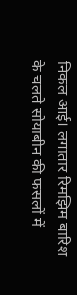निकल आई। लगातार रिमझिम बारिश के चलते सोयाबीन की फसलों में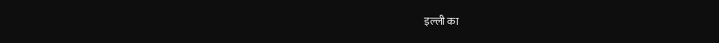इल्ली का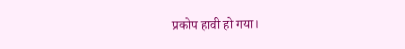प्रकोप हावी हो गया।